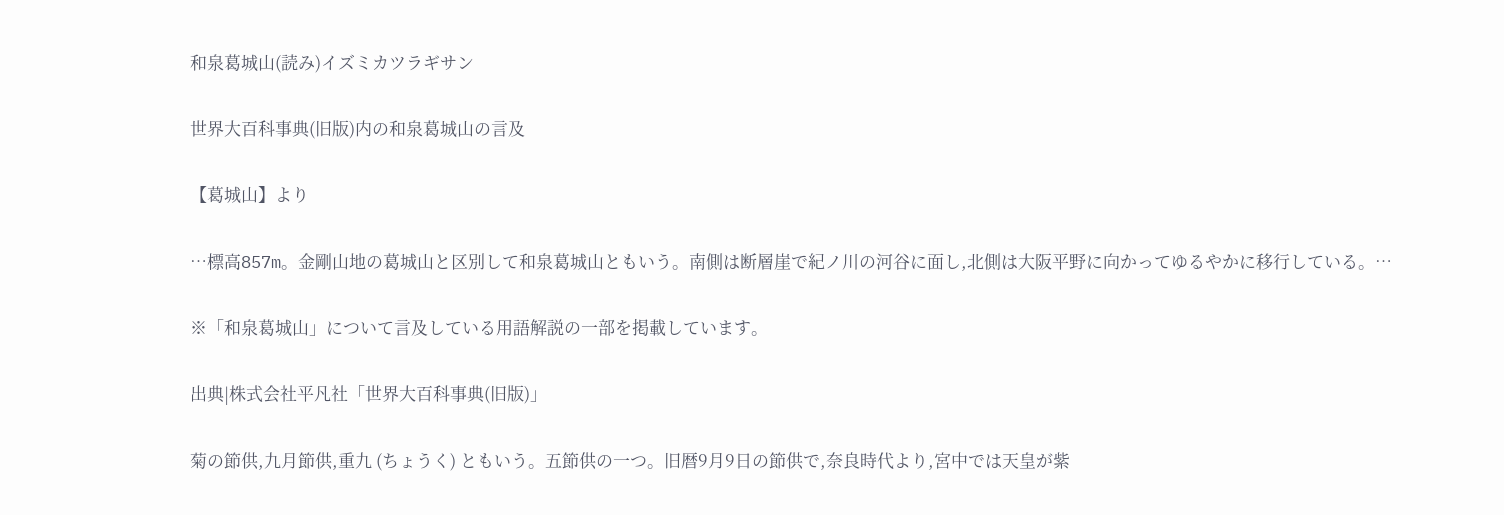和泉葛城山(読み)イズミカツラギサン

世界大百科事典(旧版)内の和泉葛城山の言及

【葛城山】より

…標高857m。金剛山地の葛城山と区別して和泉葛城山ともいう。南側は断層崖で紀ノ川の河谷に面し,北側は大阪平野に向かってゆるやかに移行している。…

※「和泉葛城山」について言及している用語解説の一部を掲載しています。

出典|株式会社平凡社「世界大百科事典(旧版)」

菊の節供,九月節供,重九 (ちょうく) ともいう。五節供の一つ。旧暦9月9日の節供で,奈良時代より,宮中では天皇が紫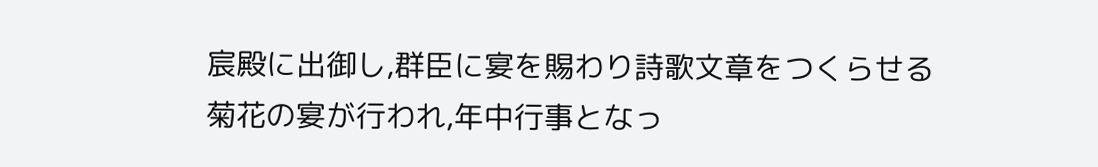宸殿に出御し,群臣に宴を賜わり詩歌文章をつくらせる菊花の宴が行われ,年中行事となっ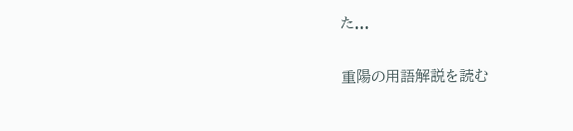た...

重陽の用語解説を読む